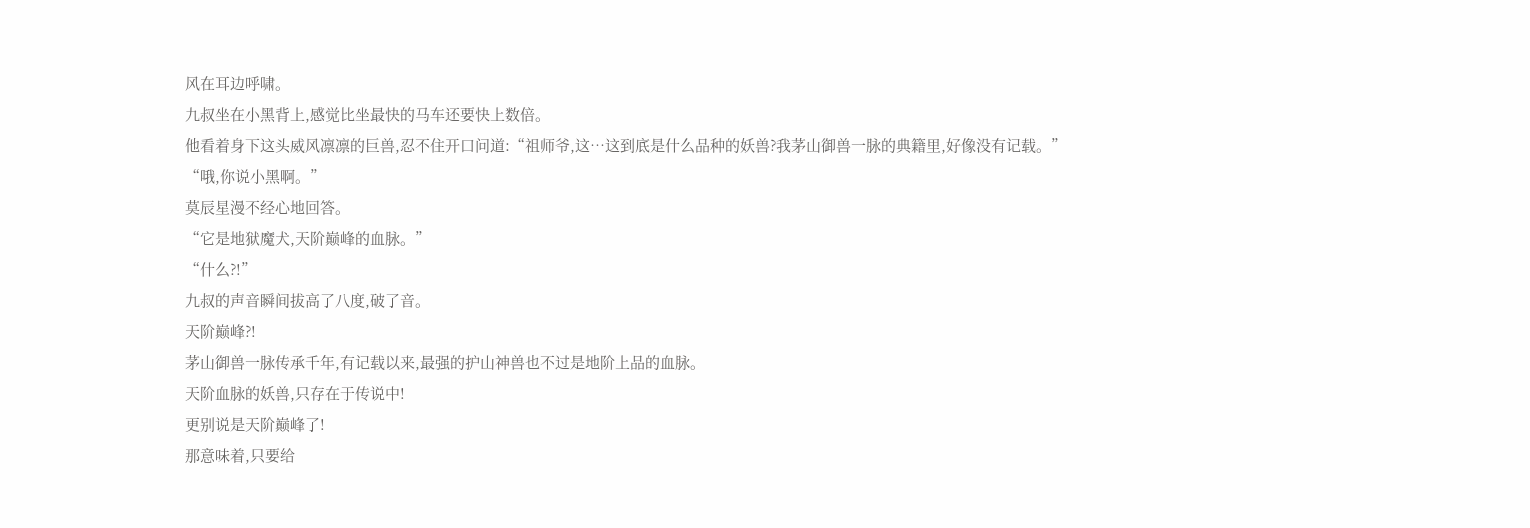风在耳边呼啸。
九叔坐在小黑背上,感觉比坐最快的马车还要快上数倍。
他看着身下这头威风凛凛的巨兽,忍不住开口问道:“祖师爷,这…这到底是什么品种的妖兽?我茅山御兽一脉的典籍里,好像没有记载。”
“哦,你说小黑啊。”
莫辰星漫不经心地回答。
“它是地狱魔犬,天阶巅峰的血脉。”
“什么?!”
九叔的声音瞬间拔高了八度,破了音。
天阶巅峰?!
茅山御兽一脉传承千年,有记载以来,最强的护山神兽也不过是地阶上品的血脉。
天阶血脉的妖兽,只存在于传说中!
更别说是天阶巅峰了!
那意味着,只要给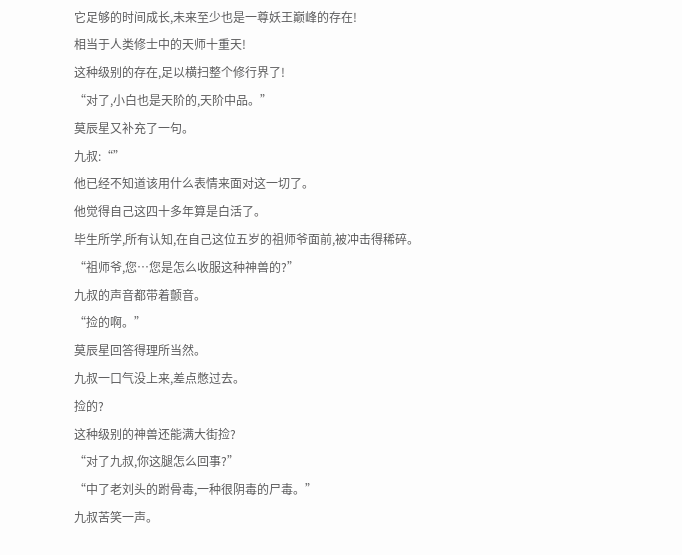它足够的时间成长,未来至少也是一尊妖王巅峰的存在!
相当于人类修士中的天师十重天!
这种级别的存在,足以横扫整个修行界了!
“对了,小白也是天阶的,天阶中品。”
莫辰星又补充了一句。
九叔:“”
他已经不知道该用什么表情来面对这一切了。
他觉得自己这四十多年算是白活了。
毕生所学,所有认知,在自己这位五岁的祖师爷面前,被冲击得稀碎。
“祖师爷,您…您是怎么收服这种神兽的?”
九叔的声音都带着颤音。
“捡的啊。”
莫辰星回答得理所当然。
九叔一口气没上来,差点憋过去。
捡的?
这种级别的神兽还能满大街捡?
“对了九叔,你这腿怎么回事?”
“中了老刘头的跗骨毒,一种很阴毒的尸毒。”
九叔苦笑一声。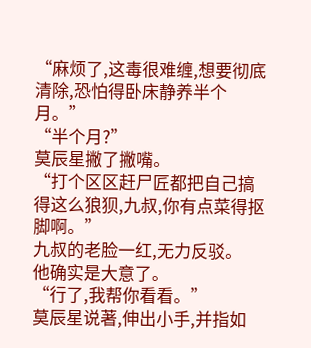“麻烦了,这毒很难缠,想要彻底清除,恐怕得卧床静养半个月。”
“半个月?”
莫辰星撇了撇嘴。
“打个区区赶尸匠都把自己搞得这么狼狈,九叔,你有点菜得抠脚啊。”
九叔的老脸一红,无力反驳。
他确实是大意了。
“行了,我帮你看看。”
莫辰星说著,伸出小手,并指如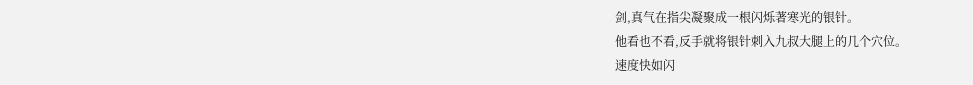剑,真气在指尖凝聚成一根闪烁著寒光的银针。
他看也不看,反手就将银针刺入九叔大腿上的几个穴位。
速度快如闪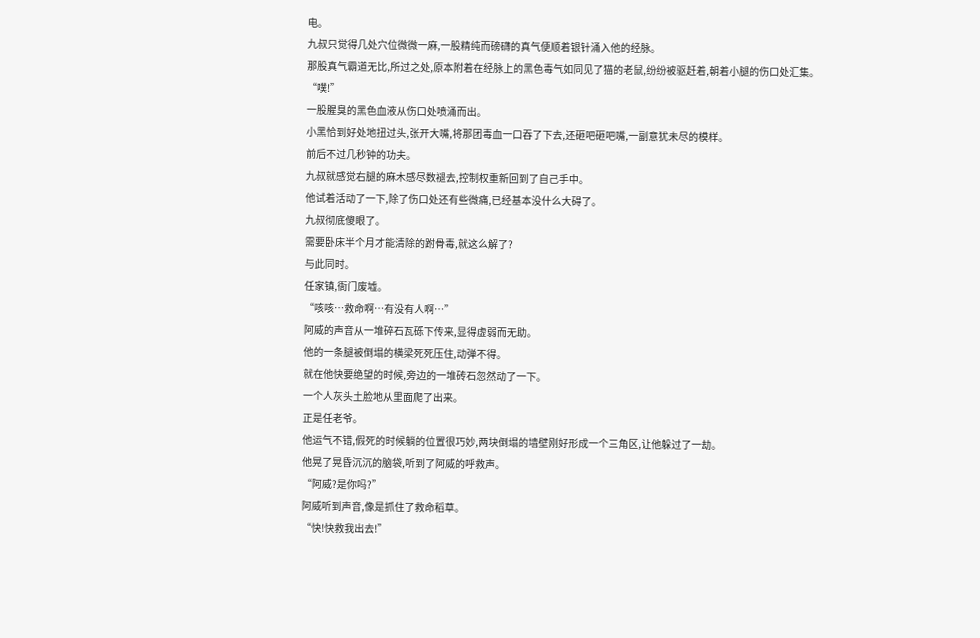电。
九叔只觉得几处穴位微微一麻,一股精纯而磅礴的真气便顺着银针涌入他的经脉。
那股真气霸道无比,所过之处,原本附着在经脉上的黑色毒气如同见了猫的老鼠,纷纷被驱赶着,朝着小腿的伤口处汇集。
“噗!”
一股腥臭的黑色血液从伤口处喷涌而出。
小黑恰到好处地扭过头,张开大嘴,将那团毒血一口吞了下去,还砸吧砸吧嘴,一副意犹未尽的模样。
前后不过几秒钟的功夫。
九叔就感觉右腿的麻木感尽数褪去,控制权重新回到了自己手中。
他试着活动了一下,除了伤口处还有些微痛,已经基本没什么大碍了。
九叔彻底傻眼了。
需要卧床半个月才能清除的跗骨毒,就这么解了?
与此同时。
任家镇,衙门废墟。
“咳咳…救命啊…有没有人啊…”
阿威的声音从一堆碎石瓦砾下传来,显得虚弱而无助。
他的一条腿被倒塌的横梁死死压住,动弹不得。
就在他快要绝望的时候,旁边的一堆砖石忽然动了一下。
一个人灰头土脸地从里面爬了出来。
正是任老爷。
他运气不错,假死的时候躺的位置很巧妙,两块倒塌的墙壁刚好形成一个三角区,让他躲过了一劫。
他晃了晃昏沉沉的脑袋,听到了阿威的呼救声。
“阿威?是你吗?”
阿威听到声音,像是抓住了救命稻草。
“快!快救我出去!”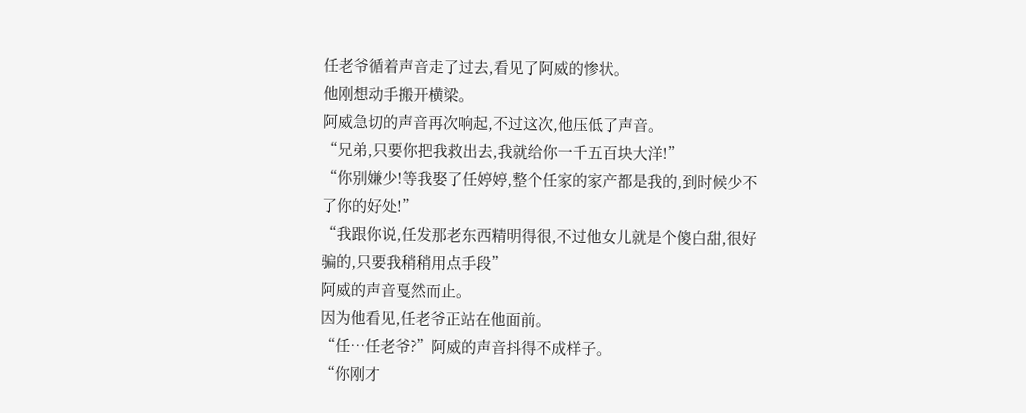任老爷循着声音走了过去,看见了阿威的惨状。
他刚想动手搬开横梁。
阿威急切的声音再次响起,不过这次,他压低了声音。
“兄弟,只要你把我救出去,我就给你一千五百块大洋!”
“你别嫌少!等我娶了任婷婷,整个任家的家产都是我的,到时候少不了你的好处!”
“我跟你说,任发那老东西精明得很,不过他女儿就是个傻白甜,很好骗的,只要我稍稍用点手段”
阿威的声音戛然而止。
因为他看见,任老爷正站在他面前。
“任…任老爷?”阿威的声音抖得不成样子。
“你刚才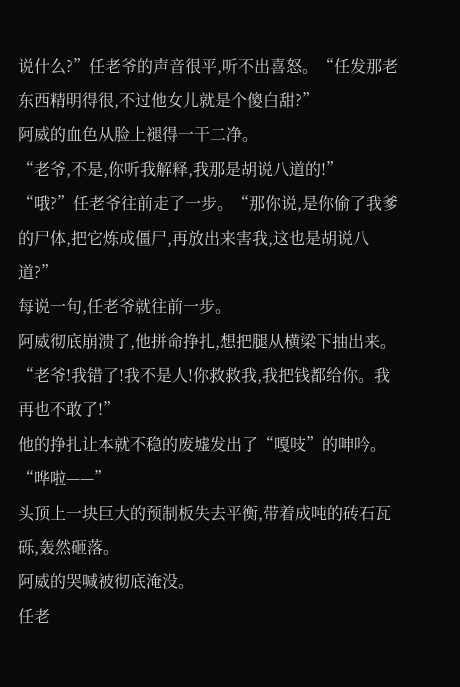说什么?”任老爷的声音很平,听不出喜怒。“任发那老东西精明得很,不过他女儿就是个傻白甜?”
阿威的血色从脸上褪得一干二净。
“老爷,不是,你听我解释,我那是胡说八道的!”
“哦?”任老爷往前走了一步。“那你说,是你偷了我爹的尸体,把它炼成僵尸,再放出来害我,这也是胡说八道?”
每说一句,任老爷就往前一步。
阿威彻底崩溃了,他拼命挣扎,想把腿从横梁下抽出来。
“老爷!我错了!我不是人!你救救我,我把钱都给你。我再也不敢了!”
他的挣扎让本就不稳的废墟发出了“嘎吱”的呻吟。
“哗啦——”
头顶上一块巨大的预制板失去平衡,带着成吨的砖石瓦砾,轰然砸落。
阿威的哭喊被彻底淹没。
任老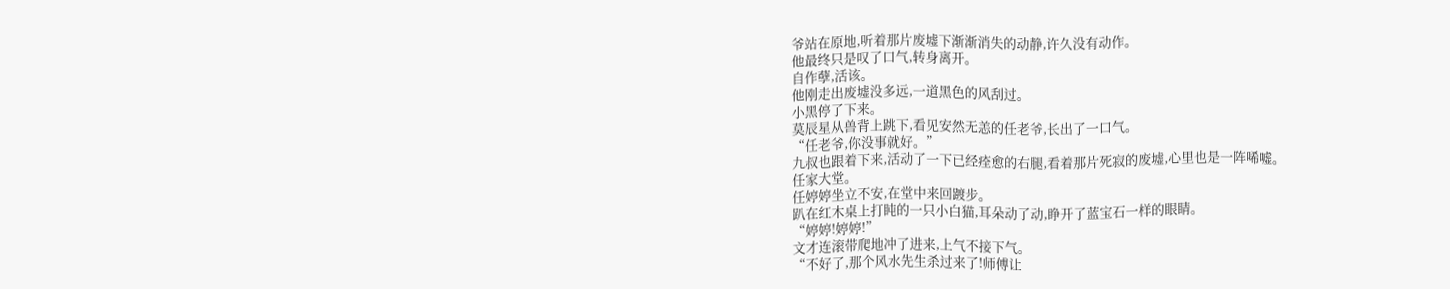爷站在原地,听着那片废墟下渐渐消失的动静,许久没有动作。
他最终只是叹了口气,转身离开。
自作孽,活该。
他刚走出废墟没多远,一道黑色的风刮过。
小黑停了下来。
莫辰星从兽背上跳下,看见安然无恙的任老爷,长出了一口气。
“任老爷,你没事就好。”
九叔也跟着下来,活动了一下已经痊愈的右腿,看着那片死寂的废墟,心里也是一阵唏嘘。
任家大堂。
任婷婷坐立不安,在堂中来回踱步。
趴在红木桌上打盹的一只小白猫,耳朵动了动,睁开了蓝宝石一样的眼睛。
“婷婷!婷婷!”
文才连滚带爬地冲了进来,上气不接下气。
“不好了,那个风水先生杀过来了!师傅让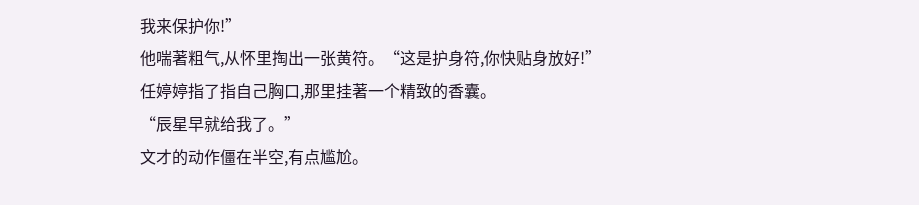我来保护你!”
他喘著粗气,从怀里掏出一张黄符。“这是护身符,你快贴身放好!”
任婷婷指了指自己胸口,那里挂著一个精致的香囊。
“辰星早就给我了。”
文才的动作僵在半空,有点尴尬。